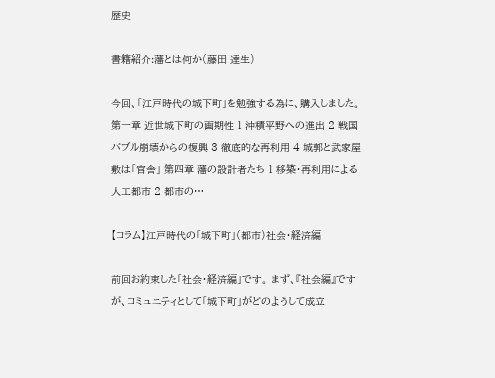歴史

書籍紹介:藩とは何か(藤田 達生)

今回、「江戸時代の城下町」を勉強する為に、購入しました。 第一章 近世城下町の画期性 1 沖積平野への進出 2 戦国バブル崩壊からの復興 3 徹底的な再利用 4 城郭と武家屋敷は「官舎」 第四章 藩の設計者たち 1 移築・再利用による人工都市 2 都市の…

【コラム】江戸時代の「城下町」(都市)社会・経済編

前回お約束した「社会・経済編」です。 まず、『社会編』ですが、コミュニティとして「城下町」がどのようして成立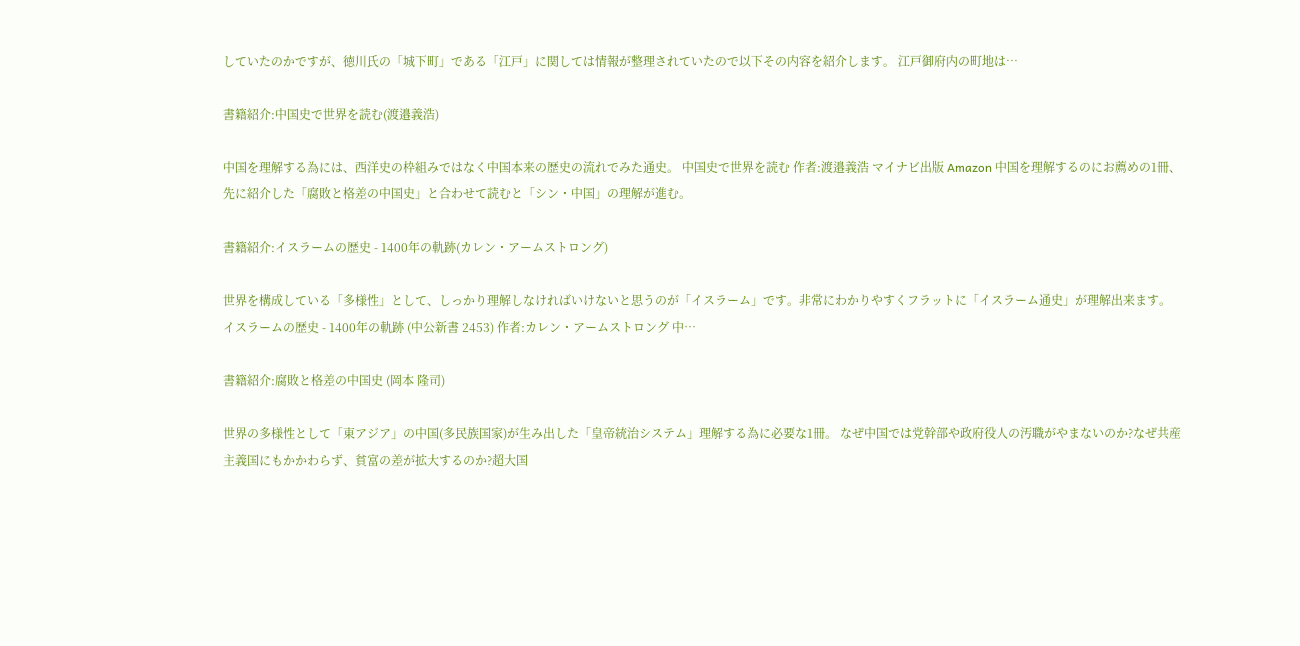していたのかですが、徳川氏の「城下町」である「江戸」に関しては情報が整理されていたので以下その内容を紹介します。 江戸御府内の町地は…

書籍紹介:中国史で世界を読む(渡邉義浩)

中国を理解する為には、西洋史の枠組みではなく中国本来の歴史の流れでみた通史。 中国史で世界を読む 作者:渡邉義浩 マイナビ出版 Amazon 中国を理解するのにお薦めの1冊、先に紹介した「腐敗と格差の中国史」と合わせて読むと「シン・中国」の理解が進む。

書籍紹介:イスラームの歴史 - 1400年の軌跡(カレン・アームストロング)

世界を構成している「多様性」として、しっかり理解しなければいけないと思うのが「イスラーム」です。非常にわかりやすくフラットに「イスラーム通史」が理解出来ます。 イスラームの歴史 - 1400年の軌跡 (中公新書 2453) 作者:カレン・アームストロング 中…

書籍紹介:腐敗と格差の中国史 (岡本 隆司)

世界の多様性として「東アジア」の中国(多民族国家)が生み出した「皇帝統治システム」理解する為に必要な1冊。 なぜ中国では党幹部や政府役人の汚職がやまないのか?なぜ共産主義国にもかかわらず、貧富の差が拡大するのか?超大国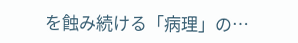を蝕み続ける「病理」の…